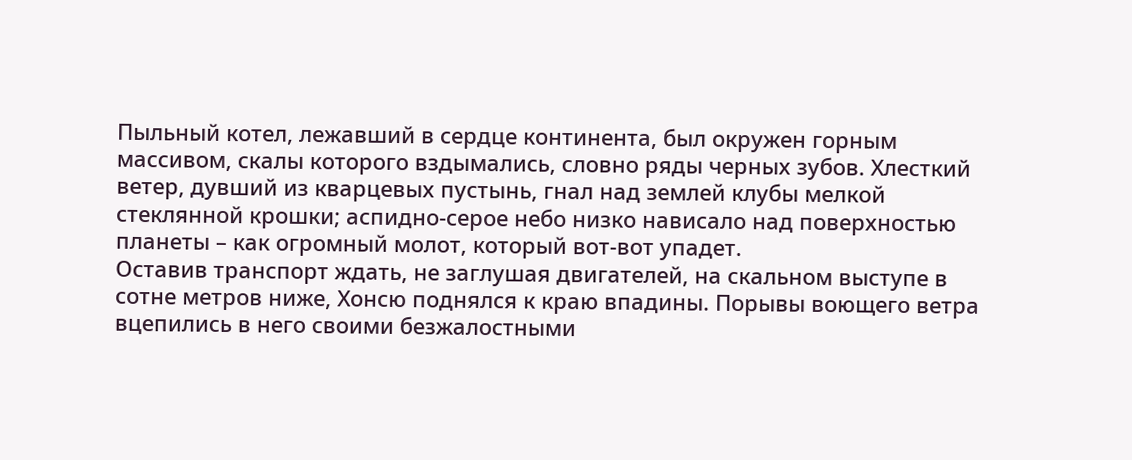Пыльный котел, лежавший в сердце континента, был окружен горным массивом, скалы которого вздымались, словно ряды черных зубов. Хлесткий ветер, дувший из кварцевых пустынь, гнал над землей клубы мелкой стеклянной крошки; аспидно-серое небо низко нависало над поверхностью планеты – как огромный молот, который вот-вот упадет.
Оставив транспорт ждать, не заглушая двигателей, на скальном выступе в сотне метров ниже, Хонсю поднялся к краю впадины. Порывы воющего ветра вцепились в него своими безжалостными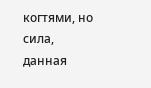когтями, но сила, данная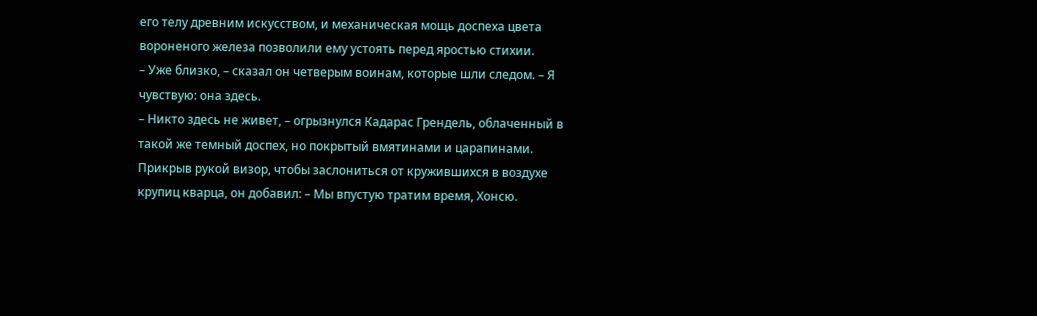его телу древним искусством, и механическая мощь доспеха цвета вороненого железа позволили ему устоять перед яростью стихии.
– Уже близко, – сказал он четверым воинам, которые шли следом. – Я чувствую: она здесь.
– Никто здесь не живет, – огрызнулся Кадарас Грендель, облаченный в такой же темный доспех, но покрытый вмятинами и царапинами. Прикрыв рукой визор, чтобы заслониться от кружившихся в воздухе крупиц кварца, он добавил: – Мы впустую тратим время, Хонсю.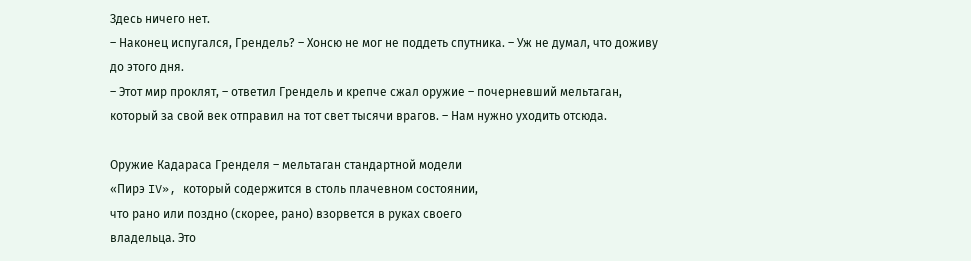Здесь ничего нет.
– Наконец испугался, Грендель? – Хонсю не мог не поддеть спутника. – Уж не думал, что доживу до этого дня.
– Этот мир проклят, – ответил Грендель и крепче сжал оружие – почерневший мельтаган, который за свой век отправил на тот свет тысячи врагов. – Нам нужно уходить отсюда.

Оружие Кадараса Гренделя – мельтаган стандартной модели
«Пирэ IV», который содержится в столь плачевном состоянии,
что рано или поздно (скорее, рано) взорвется в руках своего
владельца. Это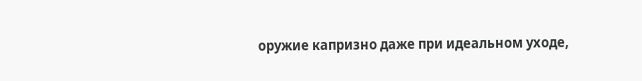оружие капризно даже при идеальном уходе,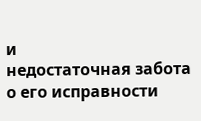и
недостаточная забота о его исправности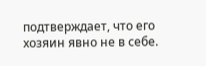подтверждает, что его
хозяин явно не в себе.